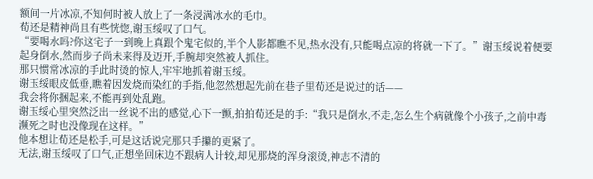额间一片冰凉,不知何时被人放上了一条浸满冰水的毛巾。
荀还是精神尚且有些恍惚,谢玉绥叹了口气。
“要喝水吗?你这宅子一到晚上真跟个鬼宅似的,半个人影都瞧不见,热水没有,只能喝点凉的将就一下了。”谢玉绥说着便要起身倒水,然而步子尚未来得及迈开,手腕却突然被人抓住。
那只惯常冰凉的手此时烫的惊人,牢牢地抓着谢玉绥。
谢玉绥眼皮低垂,瞧着因发烧而染红的手指,他忽然想起先前在巷子里荀还是说过的话——
我会将你捆起来,不能再到处乱跑。
谢玉绥心里突然泛出一丝说不出的感觉,心下一颤,拍拍荀还是的手:“我只是倒水,不走,怎么生个病就像个小孩子,之前中毒濒死之时也没像现在这样。”
他本想让荀还是松手,可是这话说完那只手攥的更紧了。
无法,谢玉绥叹了口气,正想坐回床边不跟病人计较,却见那烧的浑身滚烫,神志不清的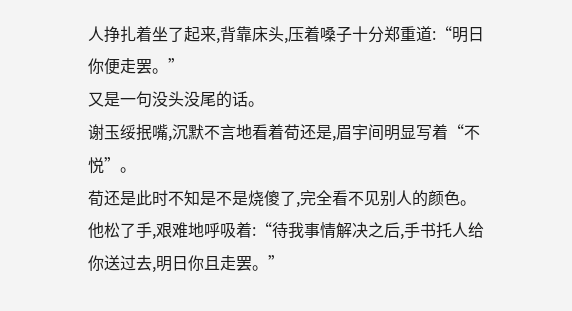人挣扎着坐了起来,背靠床头,压着嗓子十分郑重道:“明日你便走罢。”
又是一句没头没尾的话。
谢玉绥抿嘴,沉默不言地看着荀还是,眉宇间明显写着“不悦”。
荀还是此时不知是不是烧傻了,完全看不见别人的颜色。
他松了手,艰难地呼吸着:“待我事情解决之后,手书托人给你送过去,明日你且走罢。”